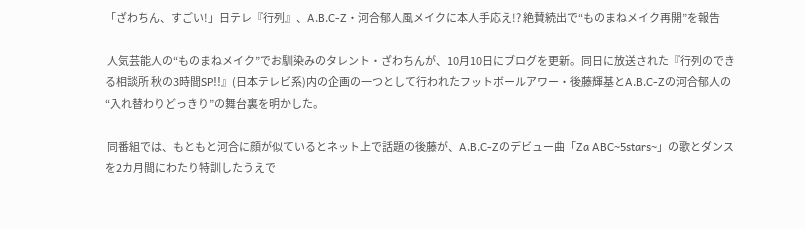「ざわちん、すごい!」日テレ『行列』、A.B.C-Z・河合郁人風メイクに本人手応え!? 絶賛続出で“ものまねメイク再開”を報告

 人気芸能人の“ものまねメイク”でお馴染みのタレント・ざわちんが、10月10日にブログを更新。同日に放送された『行列のできる相談所 秋の3時間SP!!』(日本テレビ系)内の企画の一つとして行われたフットボールアワー・後藤輝基とA.B.C-Zの河合郁人の“入れ替わりどっきり”の舞台裏を明かした。

 同番組では、もともと河合に顔が似ているとネット上で話題の後藤が、A.B.C-Zのデビュー曲「Za ABC~5stars~」の歌とダンスを2カ月間にわたり特訓したうえで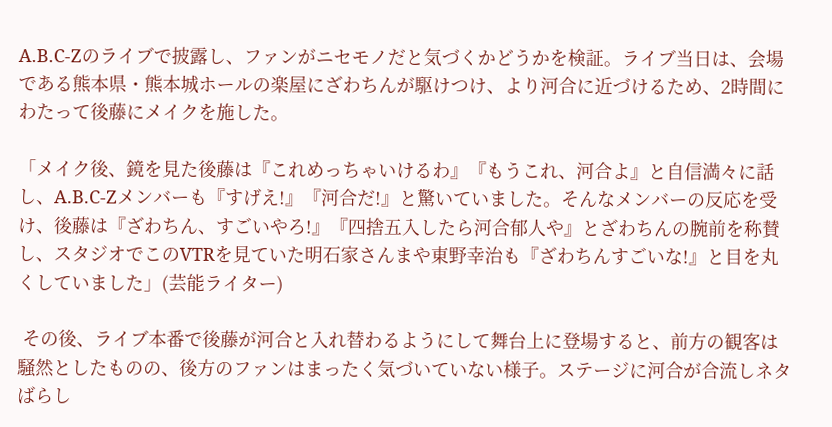A.B.C-Zのライブで披露し、ファンがニセモノだと気づくかどうかを検証。ライブ当日は、会場である熊本県・熊本城ホールの楽屋にざわちんが駆けつけ、より河合に近づけるため、2時間にわたって後藤にメイクを施した。

「メイク後、鏡を見た後藤は『これめっちゃいけるわ』『もうこれ、河合よ』と自信満々に話し、A.B.C-Zメンバーも『すげえ!』『河合だ!』と驚いていました。そんなメンバーの反応を受け、後藤は『ざわちん、すごいやろ!』『四捨五入したら河合郁人や』とざわちんの腕前を称賛し、スタジオでこのVTRを見ていた明石家さんまや東野幸治も『ざわちんすごいな!』と目を丸くしていました」(芸能ライター)

 その後、ライブ本番で後藤が河合と入れ替わるようにして舞台上に登場すると、前方の観客は騒然としたものの、後方のファンはまったく気づいていない様子。ステージに河合が合流しネタばらし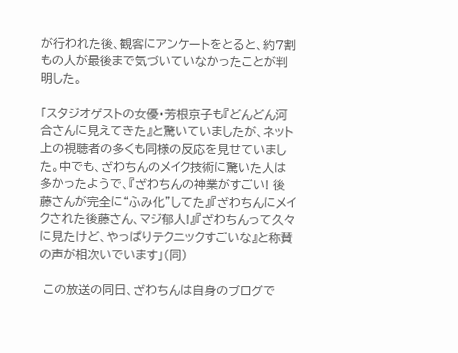が行われた後、観客にアンケートをとると、約7割もの人が最後まで気づいていなかったことが判明した。

「スタジオゲストの女優・芳根京子も『どんどん河合さんに見えてきた』と驚いていましたが、ネット上の視聴者の多くも同様の反応を見せていました。中でも、ざわちんのメイク技術に驚いた人は多かったようで、『ざわちんの神業がすごい! 後藤さんが完全に“ふみ化”してた』『ざわちんにメイクされた後藤さん、マジ郁人!』『ざわちんって久々に見たけど、やっぱりテクニックすごいな』と称賛の声が相次いでいます」(同)

 この放送の同日、ざわちんは自身のブログで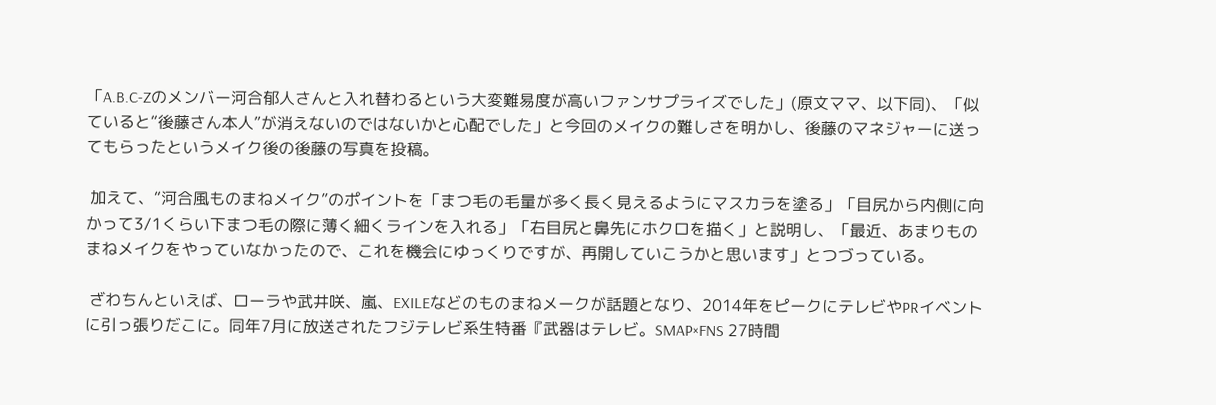「A.B.C-Zのメンバー河合郁人さんと入れ替わるという大変難易度が高いファンサプライズでした」(原文ママ、以下同)、「似ていると“後藤さん本人”が消えないのではないかと心配でした」と今回のメイクの難しさを明かし、後藤のマネジャーに送ってもらったというメイク後の後藤の写真を投稿。

 加えて、“河合風ものまねメイク”のポイントを「まつ毛の毛量が多く長く見えるようにマスカラを塗る」「目尻から内側に向かって3/1くらい下まつ毛の際に薄く細くラインを入れる」「右目尻と鼻先にホクロを描く」と説明し、「最近、あまりものまねメイクをやっていなかったので、これを機会にゆっくりですが、再開していこうかと思います」とつづっている。

 ざわちんといえば、ローラや武井咲、嵐、EXILEなどのものまねメークが話題となり、2014年をピークにテレビやPRイベントに引っ張りだこに。同年7月に放送されたフジテレビ系生特番『武器はテレビ。SMAP×FNS 27時間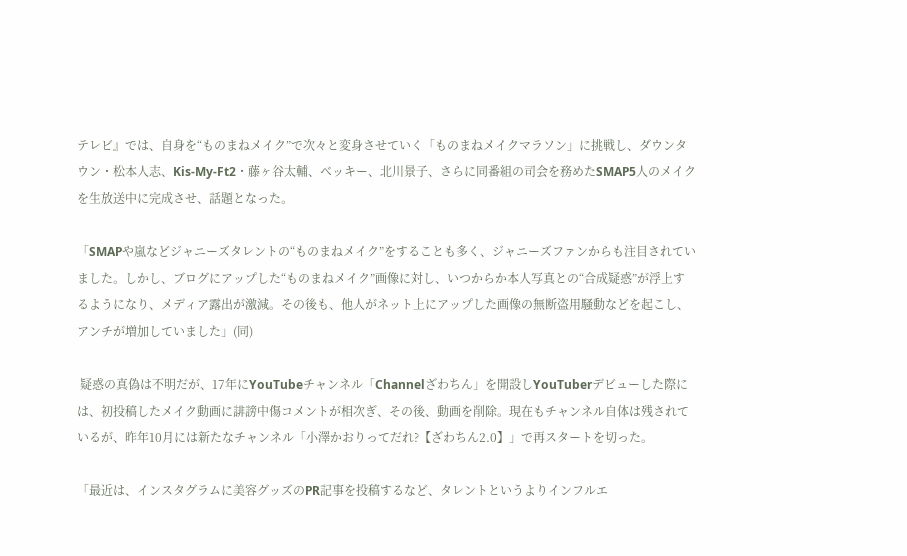テレビ』では、自身を“ものまねメイク”で次々と変身させていく「ものまねメイクマラソン」に挑戦し、ダウンタウン・松本人志、Kis-My-Ft2・藤ヶ谷太輔、ベッキー、北川景子、さらに同番組の司会を務めたSMAP5人のメイクを生放送中に完成させ、話題となった。

「SMAPや嵐などジャニーズタレントの“ものまねメイク”をすることも多く、ジャニーズファンからも注目されていました。しかし、ブログにアップした“ものまねメイク”画像に対し、いつからか本人写真との“合成疑惑”が浮上するようになり、メディア露出が激減。その後も、他人がネット上にアップした画像の無断盗用騒動などを起こし、アンチが増加していました」(同)

 疑惑の真偽は不明だが、17年にYouTubeチャンネル「Channelざわちん」を開設しYouTuberデビューした際には、初投稿したメイク動画に誹謗中傷コメントが相次ぎ、その後、動画を削除。現在もチャンネル自体は残されているが、昨年10月には新たなチャンネル「小澤かおりってだれ?【ざわちん2.0】」で再スタートを切った。

「最近は、インスタグラムに美容グッズのPR記事を投稿するなど、タレントというよりインフルエ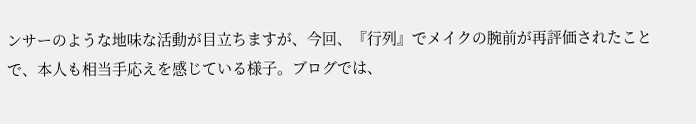ンサーのような地味な活動が目立ちますが、今回、『行列』でメイクの腕前が再評価されたことで、本人も相当手応えを感じている様子。ブログでは、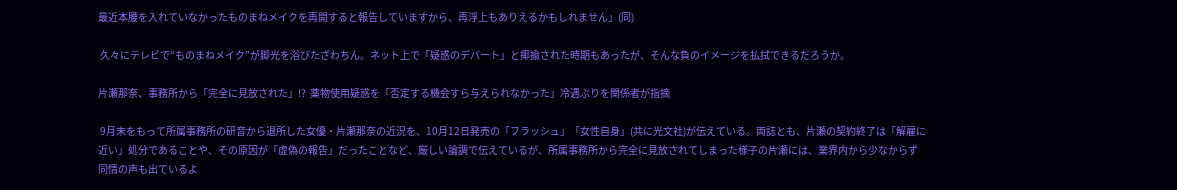最近本腰を入れていなかったものまねメイクを再開すると報告していますから、再浮上もありえるかもしれません」(同)

 久々にテレビで“ものまねメイク”が脚光を浴びたざわちん。ネット上で「疑惑のデパート」と揶揄された時期もあったが、そんな負のイメージを払拭できるだろうか。

片瀬那奈、事務所から「完全に見放された」!?  薬物使用疑惑を「否定する機会すら与えられなかった」冷遇ぶりを関係者が指摘

 9月末をもって所属事務所の研音から退所した女優・片瀬那奈の近況を、10月12日発売の「フラッシュ」「女性自身」(共に光文社)が伝えている。両誌とも、片瀬の契約終了は「解雇に近い」処分であることや、その原因が「虚偽の報告」だったことなど、厳しい論調で伝えているが、所属事務所から完全に見放されてしまった様子の片瀬には、業界内から少なからず同情の声も出ているよ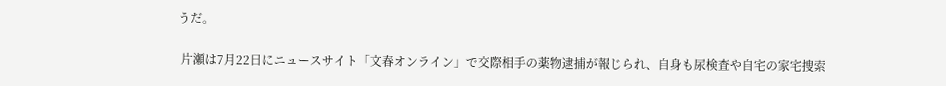うだ。

 片瀬は7月22日にニュースサイト「文春オンライン」で交際相手の薬物逮捕が報じられ、自身も尿検査や自宅の家宅捜索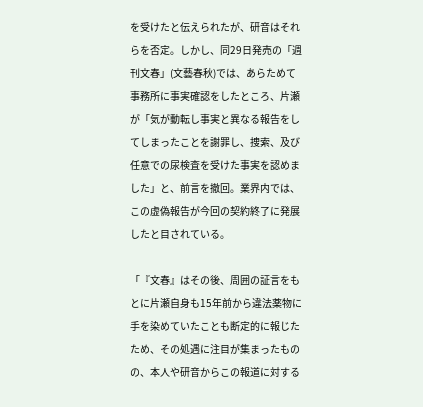を受けたと伝えられたが、研音はそれらを否定。しかし、同29日発売の「週刊文春」(文藝春秋)では、あらためて事務所に事実確認をしたところ、片瀬が「気が動転し事実と異なる報告をしてしまったことを謝罪し、捜索、及び任意での尿検査を受けた事実を認めました」と、前言を撤回。業界内では、この虚偽報告が今回の契約終了に発展したと目されている。

「『文春』はその後、周囲の証言をもとに片瀬自身も15年前から違法薬物に手を染めていたことも断定的に報じたため、その処遇に注目が集まったものの、本人や研音からこの報道に対する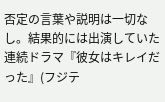否定の言葉や説明は一切なし。結果的には出演していた連続ドラマ『彼女はキレイだった』(フジテ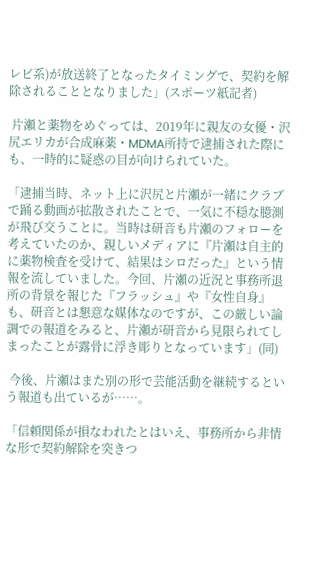レビ系)が放送終了となったタイミングで、契約を解除されることとなりました」(スポーツ紙記者)

 片瀬と薬物をめぐっては、2019年に親友の女優・沢尻エリカが合成麻薬・MDMA所持で逮捕された際にも、一時的に疑惑の目が向けられていた。

「逮捕当時、ネット上に沢尻と片瀬が一緒にクラブで踊る動画が拡散されたことで、一気に不穏な臆測が飛び交うことに。当時は研音も片瀬のフォローを考えていたのか、親しいメディアに『片瀬は自主的に薬物検査を受けて、結果はシロだった』という情報を流していました。今回、片瀬の近況と事務所退所の背景を報じた『フラッシュ』や『女性自身』も、研音とは懇意な媒体なのですが、この厳しい論調での報道をみると、片瀬が研音から見限られてしまったことが露骨に浮き彫りとなっています」(同)

 今後、片瀬はまた別の形で芸能活動を継続するという報道も出ているが……。

「信頼関係が損なわれたとはいえ、事務所から非情な形で契約解除を突きつ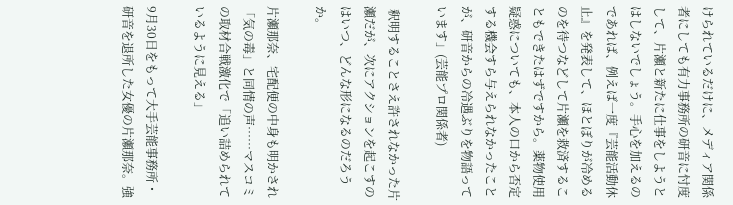けられているだけに、メディア関係者にしても有力事務所の研音に忖度して、片瀬と新たに仕事をしようとはしないでしょう。手心を加えるのであれば、例えば一度『芸能活動休止』を発表して、ほとぼりが冷めるのを待つなどして片瀬を救済することもできたはずですから。薬物使用疑惑についても、本人の口から否定する機会すら与えられなかったことが、研音からの冷遇ぶりを物語っています」(芸能プロ関係者)

 釈明することさえ許されなかった片瀬だが、次にアクションを起こすのはいつ、どんな形になるのだろうか。

片瀬那奈、宅配便の中身も明かされ「気の毒」と同情の声……マスコミの取材合戦激化で「追い詰められているように見える」

9月30日をもって大手芸能事務所・研音を退所した女優の片瀬那奈。強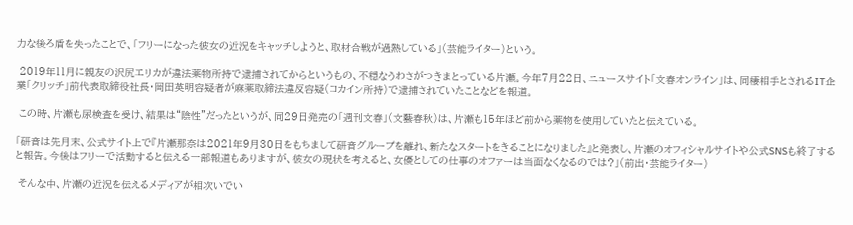力な後ろ盾を失ったことで、「フリーになった彼女の近況をキャッチしようと、取材合戦が過熱している」(芸能ライター)という。

 2019年11月に親友の沢尻エリカが違法薬物所持で逮捕されてからというもの、不穏なうわさがつきまとっている片瀬。今年7月22日、ニュースサイト「文春オンライン」は、同棲相手とされるIT企業「クリッチ」前代表取締役社長・岡田英明容疑者が麻薬取締法違反容疑(コカイン所持)で逮捕されていたことなどを報道。

 この時、片瀬も尿検査を受け、結果は“陰性”だったというが、同29日発売の「週刊文春」(文藝春秋)は、片瀬も15年ほど前から薬物を使用していたと伝えている。

「研音は先月末、公式サイト上で『片瀬那奈は2021年9月30日をもちまして研音グループを離れ、新たなスタートをきることになりました』と発表し、片瀬のオフィシャルサイトや公式SNSも終了すると報告。今後はフリーで活動すると伝える一部報道もありますが、彼女の現状を考えると、女優としての仕事のオファーは当面なくなるのでは?」(前出・芸能ライター)

 そんな中、片瀬の近況を伝えるメディアが相次いでい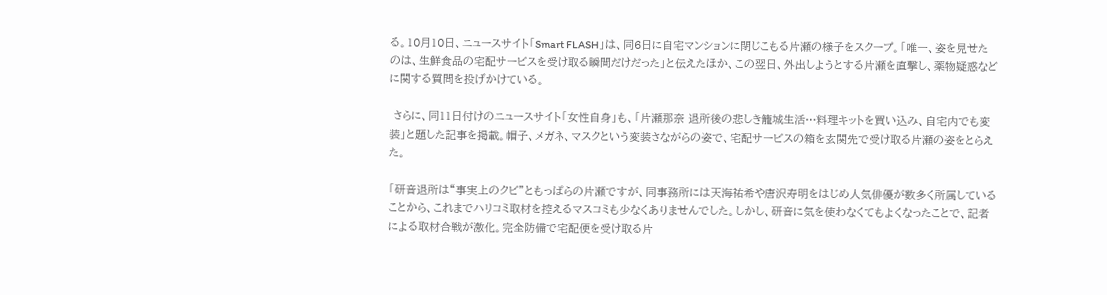る。10月10日、ニュースサイト「Smart FLASH」は、同6日に自宅マンションに閉じこもる片瀬の様子をスクープ。「唯一、姿を見せたのは、生鮮食品の宅配サービスを受け取る瞬間だけだった」と伝えたほか、この翌日、外出しようとする片瀬を直撃し、薬物疑惑などに関する質問を投げかけている。

 さらに、同11日付けのニュースサイト「女性自身」も、「片瀬那奈 退所後の悲しき籠城生活…料理キットを買い込み、自宅内でも変装」と題した記事を掲載。帽子、メガネ、マスクという変装さながらの姿で、宅配サービスの箱を玄関先で受け取る片瀬の姿をとらえた。

「研音退所は“事実上のクビ”ともっぱらの片瀬ですが、同事務所には天海祐希や唐沢寿明をはじめ人気俳優が数多く所属していることから、これまでハリコミ取材を控えるマスコミも少なくありませんでした。しかし、研音に気を使わなくてもよくなったことで、記者による取材合戦が激化。完全防備で宅配便を受け取る片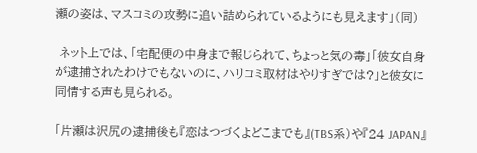瀬の姿は、マスコミの攻勢に追い詰められているようにも見えます」(同)

 ネット上では、「宅配便の中身まで報じられて、ちょっと気の毒」「彼女自身が逮捕されたわけでもないのに、ハリコミ取材はやりすぎでは?」と彼女に同情する声も見られる。

「片瀬は沢尻の逮捕後も『恋はつづくよどこまでも』(TBS系)や『24 JAPAN』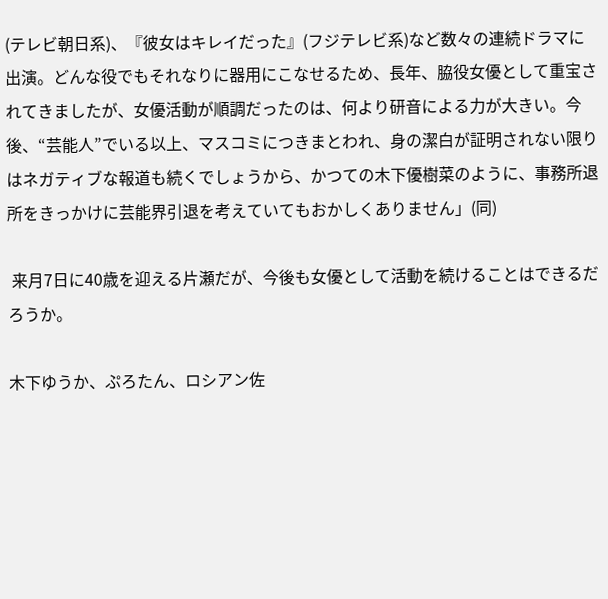(テレビ朝日系)、『彼女はキレイだった』(フジテレビ系)など数々の連続ドラマに出演。どんな役でもそれなりに器用にこなせるため、長年、脇役女優として重宝されてきましたが、女優活動が順調だったのは、何より研音による力が大きい。今後、“芸能人”でいる以上、マスコミにつきまとわれ、身の潔白が証明されない限りはネガティブな報道も続くでしょうから、かつての木下優樹菜のように、事務所退所をきっかけに芸能界引退を考えていてもおかしくありません」(同)

 来月7日に40歳を迎える片瀬だが、今後も女優として活動を続けることはできるだろうか。

木下ゆうか、ぷろたん、ロシアン佐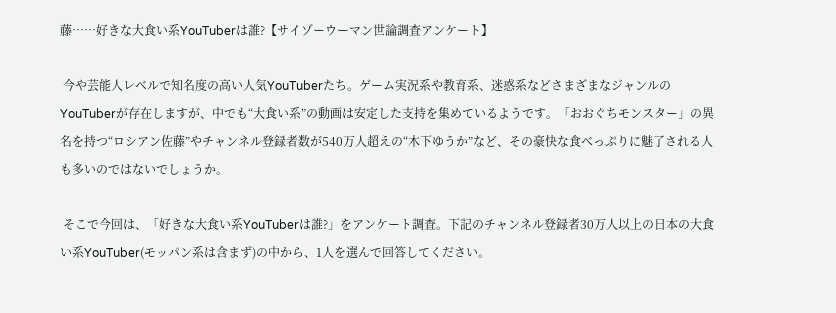藤……好きな大食い系YouTuberは誰?【サイゾーウーマン世論調査アンケート】

 今や芸能人レベルで知名度の高い人気YouTuberたち。ゲーム実況系や教育系、迷惑系などさまざまなジャンルのYouTuberが存在しますが、中でも“大食い系”の動画は安定した支持を集めているようです。「おおぐちモンスター」の異名を持つ“ロシアン佐藤”やチャンネル登録者数が540万人超えの“木下ゆうか”など、その豪快な食べっぷりに魅了される人も多いのではないでしょうか。

 そこで今回は、「好きな大食い系YouTuberは誰?」をアンケート調査。下記のチャンネル登録者30万人以上の日本の大食い系YouTuber(モッパン系は含まず)の中から、1人を選んで回答してください。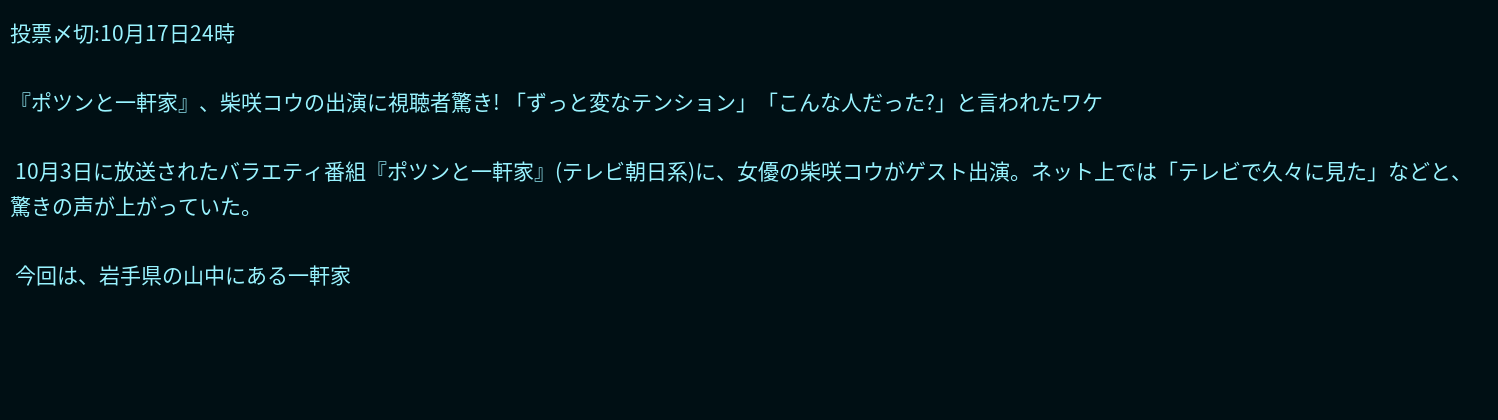投票〆切:10月17日24時

『ポツンと一軒家』、柴咲コウの出演に視聴者驚き! 「ずっと変なテンション」「こんな人だった?」と言われたワケ

 10月3日に放送されたバラエティ番組『ポツンと一軒家』(テレビ朝日系)に、女優の柴咲コウがゲスト出演。ネット上では「テレビで久々に見た」などと、驚きの声が上がっていた。

 今回は、岩手県の山中にある一軒家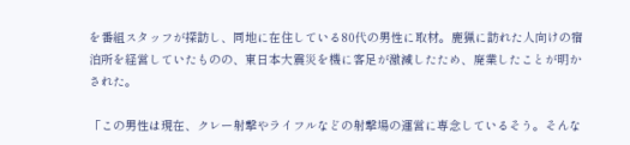を番組スタッフが探訪し、同地に在住している80代の男性に取材。鹿猟に訪れた人向けの宿泊所を経営していたものの、東日本大震災を機に客足が激減したため、廃業したことが明かされた。

「この男性は現在、クレー射撃やライフルなどの射撃場の運営に専念しているそう。そんな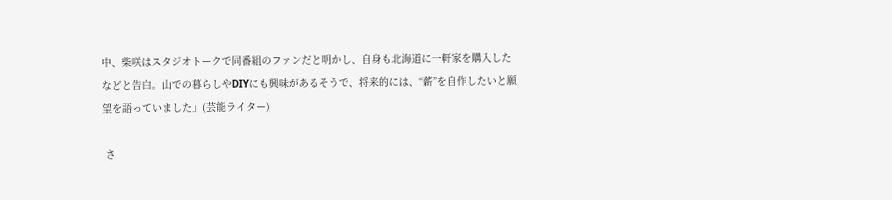中、柴咲はスタジオトークで同番組のファンだと明かし、自身も北海道に一軒家を購入したなどと告白。山での暮らしやDIYにも興味があるそうで、将来的には、“薪”を自作したいと願望を語っていました」(芸能ライター)

 さ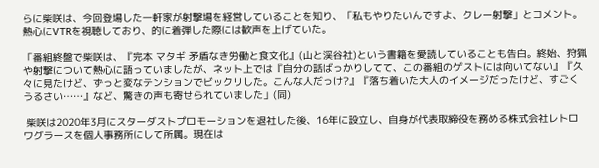らに柴咲は、今回登場した一軒家が射撃場を経営していることを知り、「私もやりたいんですよ、クレー射撃」とコメント。熱心にVTRを視聴しており、的に着弾した際には歓声を上げていた。

「番組終盤で柴咲は、『完本 マタギ 矛盾なき労働と食文化』(山と渓谷社)という書籍を愛読していることも告白。終始、狩猟や射撃について熱心に語っていましたが、ネット上では『自分の話ばっかりしてて、この番組のゲストには向いてない』『久々に見たけど、ずっと変なテンションでビックリした。こんな人だっけ?』『落ち着いた大人のイメージだったけど、すごくうるさい……』など、驚きの声も寄せられていました」(同)

 柴咲は2020年3月にスターダストプロモーションを退社した後、16年に設立し、自身が代表取締役を務める株式会社レトロワグラースを個人事務所にして所属。現在は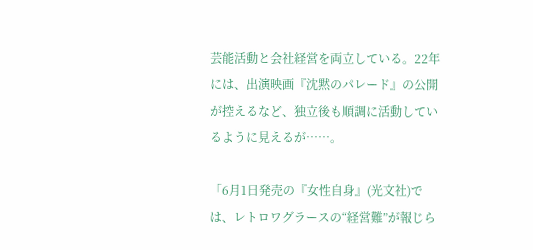芸能活動と会社経営を両立している。22年には、出演映画『沈黙のパレード』の公開が控えるなど、独立後も順調に活動しているように見えるが……。

「6月1日発売の『女性自身』(光文社)では、レトロワグラースの“経営難”が報じら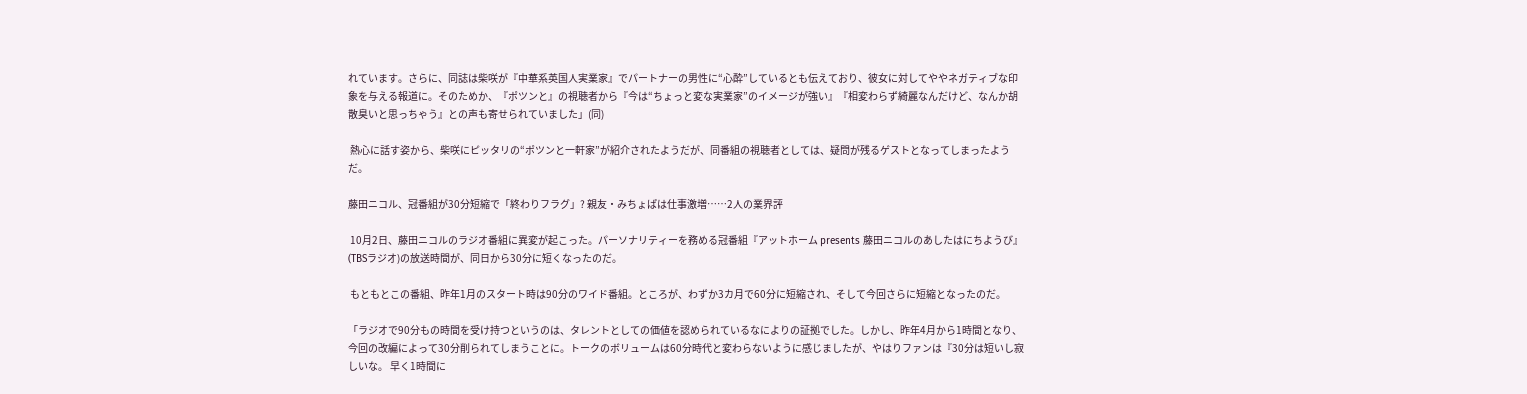れています。さらに、同誌は柴咲が『中華系英国人実業家』でパートナーの男性に“心酔”しているとも伝えており、彼女に対してややネガティブな印象を与える報道に。そのためか、『ポツンと』の視聴者から『今は“ちょっと変な実業家”のイメージが強い』『相変わらず綺麗なんだけど、なんか胡散臭いと思っちゃう』との声も寄せられていました」(同)

 熱心に話す姿から、柴咲にピッタリの“ポツンと一軒家”が紹介されたようだが、同番組の視聴者としては、疑問が残るゲストとなってしまったようだ。

藤田ニコル、冠番組が30分短縮で「終わりフラグ」? 親友・みちょぱは仕事激増……2人の業界評

 10月2日、藤田ニコルのラジオ番組に異変が起こった。パーソナリティーを務める冠番組『アットホーム presents 藤田ニコルのあしたはにちようび』(TBSラジオ)の放送時間が、同日から30分に短くなったのだ。

 もともとこの番組、昨年1月のスタート時は90分のワイド番組。ところが、わずか3カ月で60分に短縮され、そして今回さらに短縮となったのだ。

「ラジオで90分もの時間を受け持つというのは、タレントとしての価値を認められているなによりの証拠でした。しかし、昨年4月から1時間となり、今回の改編によって30分削られてしまうことに。トークのボリュームは60分時代と変わらないように感じましたが、やはりファンは『30分は短いし寂しいな。 早く1時間に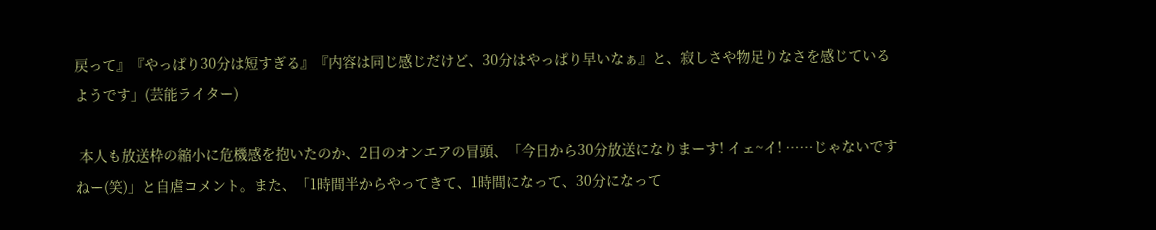戻って』『やっぱり30分は短すぎる』『内容は同じ感じだけど、30分はやっぱり早いなぁ』と、寂しさや物足りなさを感じているようです」(芸能ライター)

 本人も放送枠の縮小に危機感を抱いたのか、2日のオンエアの冒頭、「今日から30分放送になりまーす! イェ~イ! ……じゃないですねー(笑)」と自虐コメント。また、「1時間半からやってきて、1時間になって、30分になって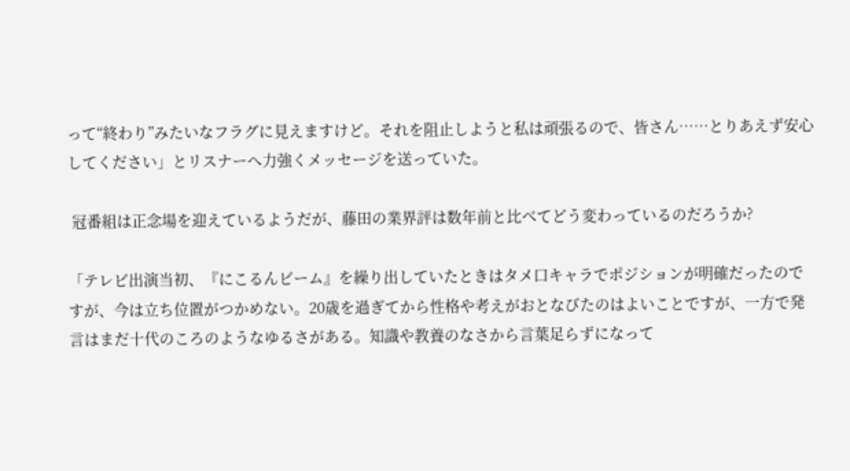って“終わり”みたいなフラグに見えますけど。それを阻止しようと私は頑張るので、皆さん……とりあえず安心してください」とリスナーへ力強くメッセージを送っていた。

 冠番組は正念場を迎えているようだが、藤田の業界評は数年前と比べてどう変わっているのだろうか?

「テレビ出演当初、『にこるんビーム』を繰り出していたときはタメ口キャラでポジションが明確だったのですが、今は立ち位置がつかめない。20歳を過ぎてから性格や考えがおとなびたのはよいことですが、一方で発言はまだ十代のころのようなゆるさがある。知識や教養のなさから言葉足らずになって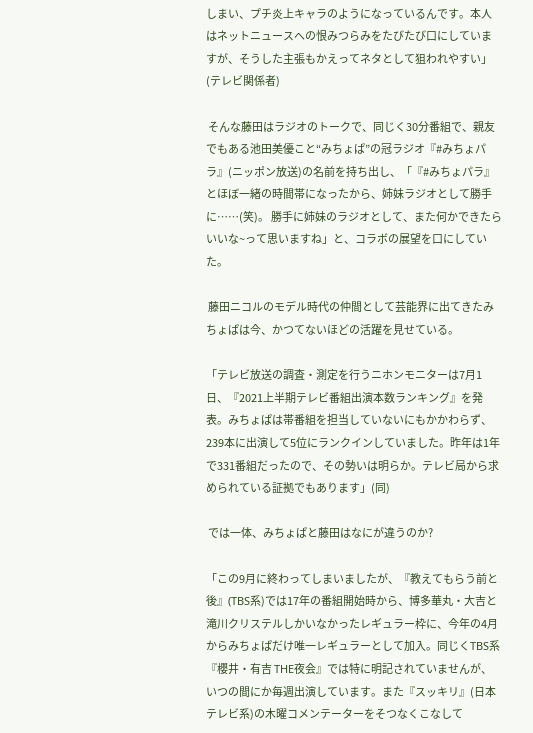しまい、プチ炎上キャラのようになっているんです。本人はネットニュースへの恨みつらみをたびたび口にしていますが、そうした主張もかえってネタとして狙われやすい」(テレビ関係者)

 そんな藤田はラジオのトークで、同じく30分番組で、親友でもある池田美優こと“みちょぱ”の冠ラジオ『#みちょパラ』(ニッポン放送)の名前を持ち出し、「『#みちょパラ』とほぼ一緒の時間帯になったから、姉妹ラジオとして勝手に……(笑)。 勝手に姉妹のラジオとして、また何かできたらいいな~って思いますね」と、コラボの展望を口にしていた。

 藤田ニコルのモデル時代の仲間として芸能界に出てきたみちょぱは今、かつてないほどの活躍を見せている。

「テレビ放送の調査・測定を行うニホンモニターは7月1日、『2021上半期テレビ番組出演本数ランキング』を発表。みちょぱは帯番組を担当していないにもかかわらず、239本に出演して5位にランクインしていました。昨年は1年で331番組だったので、その勢いは明らか。テレビ局から求められている証拠でもあります」(同)

 では一体、みちょぱと藤田はなにが違うのか?

「この9月に終わってしまいましたが、『教えてもらう前と後』(TBS系)では17年の番組開始時から、博多華丸・大吉と滝川クリステルしかいなかったレギュラー枠に、今年の4月からみちょぱだけ唯一レギュラーとして加入。同じくTBS系『櫻井・有吉 THE夜会』では特に明記されていませんが、いつの間にか毎週出演しています。また『スッキリ』(日本テレビ系)の木曜コメンテーターをそつなくこなして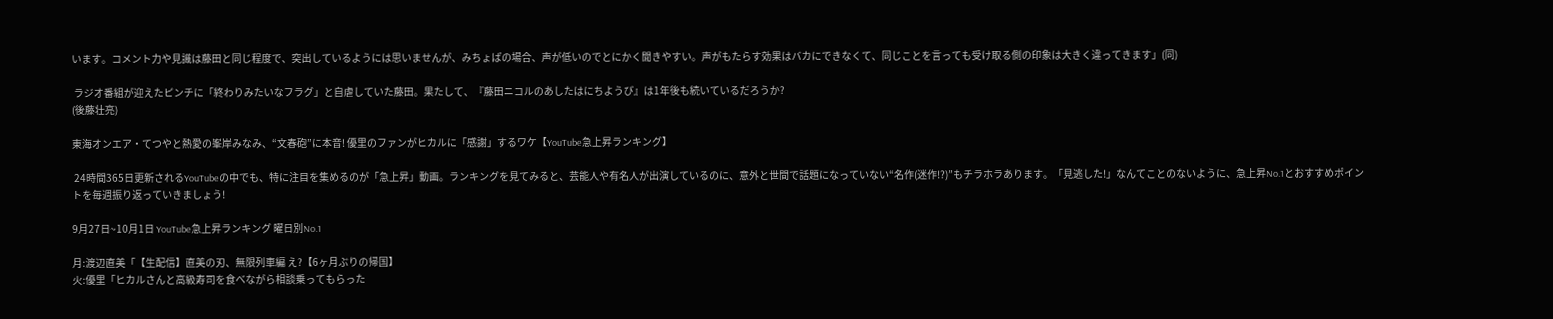います。コメント力や見識は藤田と同じ程度で、突出しているようには思いませんが、みちょぱの場合、声が低いのでとにかく聞きやすい。声がもたらす効果はバカにできなくて、同じことを言っても受け取る側の印象は大きく違ってきます」(同)

 ラジオ番組が迎えたピンチに「終わりみたいなフラグ」と自虐していた藤田。果たして、『藤田ニコルのあしたはにちようび』は1年後も続いているだろうか?
(後藤壮亮)

東海オンエア・てつやと熱愛の峯岸みなみ、“文春砲”に本音! 優里のファンがヒカルに「感謝」するワケ【YouTube急上昇ランキング】

 24時間365日更新されるYouTubeの中でも、特に注目を集めるのが「急上昇」動画。ランキングを見てみると、芸能人や有名人が出演しているのに、意外と世間で話題になっていない“名作(迷作!?)”もチラホラあります。「見逃した!」なんてことのないように、急上昇No.1とおすすめポイントを毎週振り返っていきましょう!

9月27日~10月1日 YouTube急上昇ランキング 曜日別No.1

月:渡辺直美「【生配信】直美の刃、無限列車編 え?【6ヶ月ぶりの帰国】
火:優里「ヒカルさんと高級寿司を食べながら相談乗ってもらった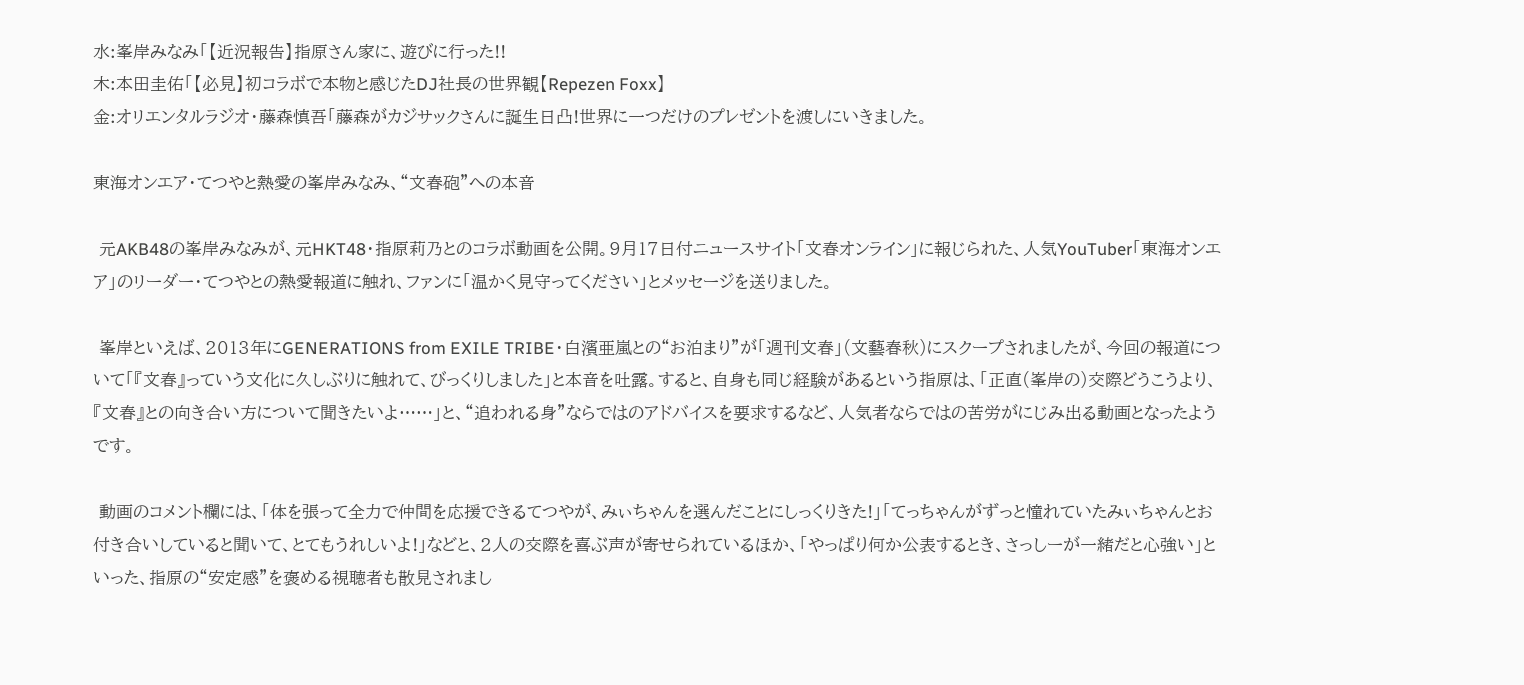水:峯岸みなみ「【近況報告】指原さん家に、遊びに行った!!
木:本田圭佑「【必見】初コラボで本物と感じたDJ社長の世界観【Repezen Foxx】
金:オリエンタルラジオ・藤森慎吾「藤森がカジサックさんに誕生日凸!世界に一つだけのプレゼントを渡しにいきました。

東海オンエア・てつやと熱愛の峯岸みなみ、“文春砲”への本音

 元AKB48の峯岸みなみが、元HKT48・指原莉乃とのコラボ動画を公開。9月17日付ニュースサイト「文春オンライン」に報じられた、人気YouTuber「東海オンエア」のリーダー・てつやとの熱愛報道に触れ、ファンに「温かく見守ってください」とメッセージを送りました。

 峯岸といえば、2013年にGENERATIONS from EXILE TRIBE・白濱亜嵐との“お泊まり”が「週刊文春」(文藝春秋)にスクープされましたが、今回の報道について「『文春』っていう文化に久しぶりに触れて、びっくりしました」と本音を吐露。すると、自身も同じ経験があるという指原は、「正直(峯岸の)交際どうこうより、『文春』との向き合い方について聞きたいよ……」と、“追われる身”ならではのアドバイスを要求するなど、人気者ならではの苦労がにじみ出る動画となったようです。

 動画のコメント欄には、「体を張って全力で仲間を応援できるてつやが、みぃちゃんを選んだことにしっくりきた!」「てっちゃんがずっと憧れていたみぃちゃんとお付き合いしていると聞いて、とてもうれしいよ!」などと、2人の交際を喜ぶ声が寄せられているほか、「やっぱり何か公表するとき、さっしーが一緒だと心強い」といった、指原の“安定感”を褒める視聴者も散見されまし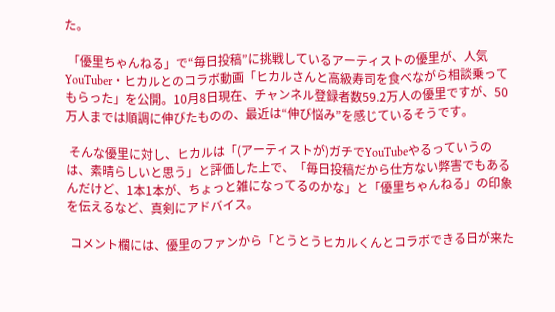た。

 「優里ちゃんねる」で“毎日投稿”に挑戦しているアーティストの優里が、人気YouTuber・ヒカルとのコラボ動画「ヒカルさんと高級寿司を食べながら相談乗ってもらった」を公開。10月8日現在、チャンネル登録者数59.2万人の優里ですが、50万人までは順調に伸びたものの、最近は“伸び悩み”を感じているそうです。

 そんな優里に対し、ヒカルは「(アーティストが)ガチでYouTubeやるっていうのは、素晴らしいと思う」と評価した上で、「毎日投稿だから仕方ない弊害でもあるんだけど、1本1本が、ちょっと雑になってるのかな」と「優里ちゃんねる」の印象を伝えるなど、真剣にアドバイス。

 コメント欄には、優里のファンから「とうとうヒカルくんとコラボできる日が来た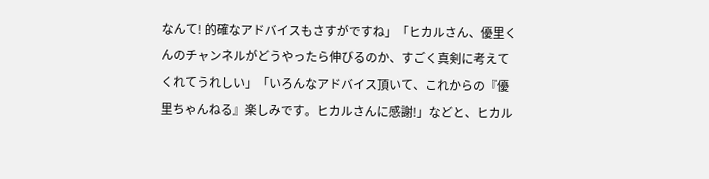なんて! 的確なアドバイスもさすがですね」「ヒカルさん、優里くんのチャンネルがどうやったら伸びるのか、すごく真剣に考えてくれてうれしい」「いろんなアドバイス頂いて、これからの『優里ちゃんねる』楽しみです。ヒカルさんに感謝!」などと、ヒカル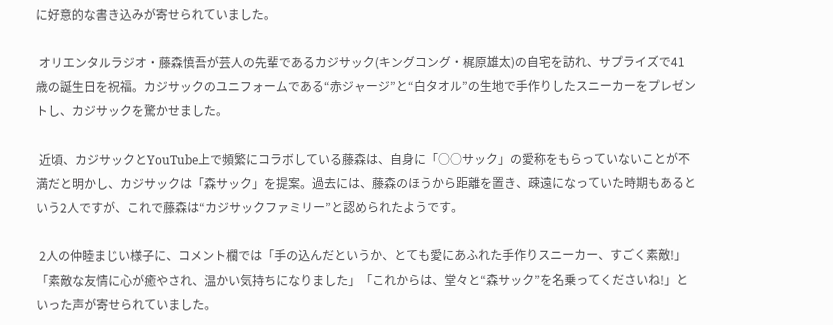に好意的な書き込みが寄せられていました。

 オリエンタルラジオ・藤森慎吾が芸人の先輩であるカジサック(キングコング・梶原雄太)の自宅を訪れ、サプライズで41歳の誕生日を祝福。カジサックのユニフォームである“赤ジャージ”と“白タオル”の生地で手作りしたスニーカーをプレゼントし、カジサックを驚かせました。

 近頃、カジサックとYouTube上で頻繁にコラボしている藤森は、自身に「○○サック」の愛称をもらっていないことが不満だと明かし、カジサックは「森サック」を提案。過去には、藤森のほうから距離を置き、疎遠になっていた時期もあるという2人ですが、これで藤森は“カジサックファミリー”と認められたようです。

 2人の仲睦まじい様子に、コメント欄では「手の込んだというか、とても愛にあふれた手作りスニーカー、すごく素敵!」「素敵な友情に心が癒やされ、温かい気持ちになりました」「これからは、堂々と“森サック”を名乗ってくださいね!」といった声が寄せられていました。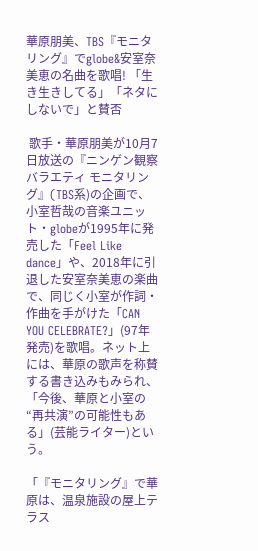華原朋美、TBS『モニタリング』でglobe&安室奈美恵の名曲を歌唱! 「生き生きしてる」「ネタにしないで」と賛否

 歌手・華原朋美が10月7日放送の『ニンゲン観察バラエティ モニタリング』(TBS系)の企画で、小室哲哉の音楽ユニット・globeが1995年に発売した「Feel Like dance」や、2018年に引退した安室奈美恵の楽曲で、同じく小室が作詞・作曲を手がけた「CAN YOU CELEBRATE?」(97年発売)を歌唱。ネット上には、華原の歌声を称賛する書き込みもみられ、「今後、華原と小室の“再共演”の可能性もある」(芸能ライター)という。

「『モニタリング』で華原は、温泉施設の屋上テラス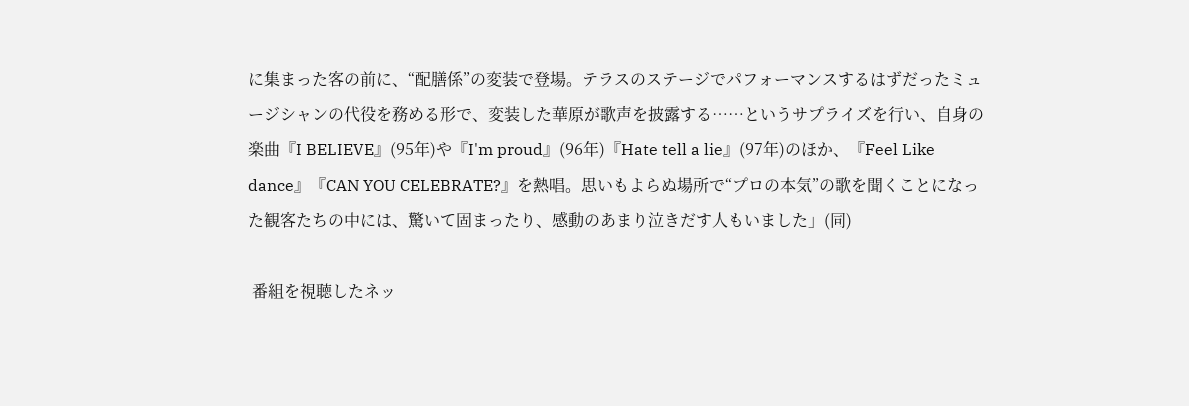に集まった客の前に、“配膳係”の変装で登場。テラスのステージでパフォーマンスするはずだったミュージシャンの代役を務める形で、変装した華原が歌声を披露する……というサプライズを行い、自身の楽曲『I BELIEVE』(95年)や『I'm proud』(96年)『Hate tell a lie』(97年)のほか、『Feel Like dance』『CAN YOU CELEBRATE?』を熱唱。思いもよらぬ場所で“プロの本気”の歌を聞くことになった観客たちの中には、驚いて固まったり、感動のあまり泣きだす人もいました」(同)

 番組を視聴したネッ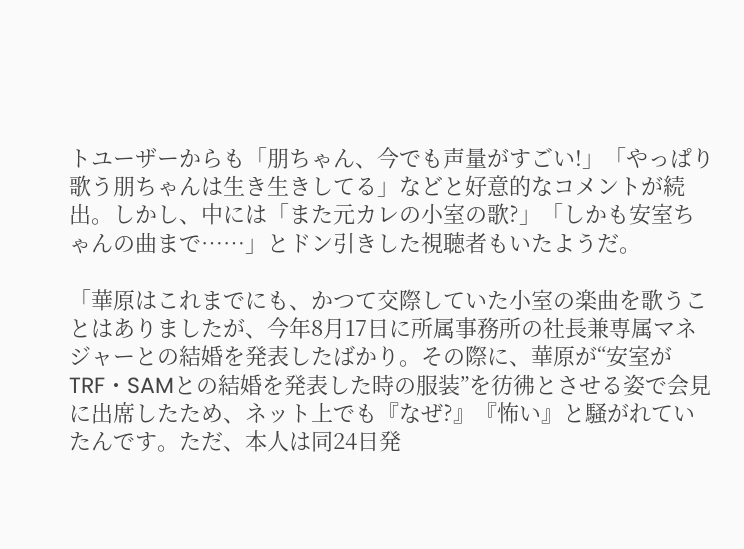トユーザーからも「朋ちゃん、今でも声量がすごい!」「やっぱり歌う朋ちゃんは生き生きしてる」などと好意的なコメントが続出。しかし、中には「また元カレの小室の歌?」「しかも安室ちゃんの曲まで……」とドン引きした視聴者もいたようだ。

「華原はこれまでにも、かつて交際していた小室の楽曲を歌うことはありましたが、今年8月17日に所属事務所の社長兼専属マネジャーとの結婚を発表したばかり。その際に、華原が“安室がTRF・SAMとの結婚を発表した時の服装”を彷彿とさせる姿で会見に出席したため、ネット上でも『なぜ?』『怖い』と騒がれていたんです。ただ、本人は同24日発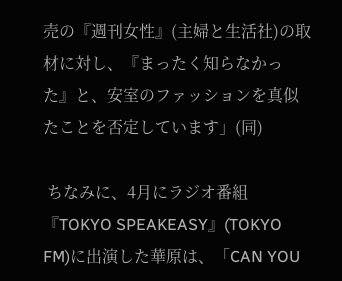売の『週刊女性』(主婦と生活社)の取材に対し、『まったく知らなかった』と、安室のファッションを真似たことを否定しています」(同)

 ちなみに、4月にラジオ番組『TOKYO SPEAKEASY』(TOKYO FM)に出演した華原は、「CAN YOU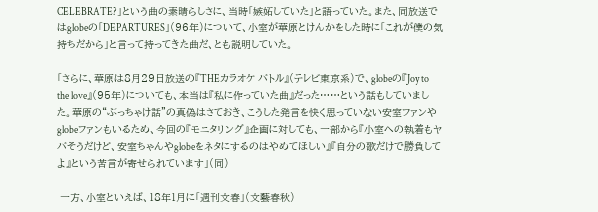CELEBRATE?」という曲の素晴らしさに、当時「嫉妬していた」と語っていた。また、同放送ではglobeの「DEPARTURES」(96年)について、小室が華原とけんかをした時に「これが僕の気持ちだから」と言って持ってきた曲だ、とも説明していた。

「さらに、華原は8月29日放送の『THEカラオケ バトル』(テレビ東京系)で、globeの『Joy to the love』(95年)についても、本当は『私に作っていた曲』だった……という話もしていました。華原の“ぶっちゃけ話”の真偽はさておき、こうした発言を快く思っていない安室ファンやglobeファンもいるため、今回の『モニタリング』企画に対しても、一部から『小室への執着もヤバそうだけど、安室ちゃんやglobeをネタにするのはやめてほしい』『自分の歌だけで勝負してよ』という苦言が寄せられています」(同)

 一方、小室といえば、18年1月に「週刊文春」(文藝春秋)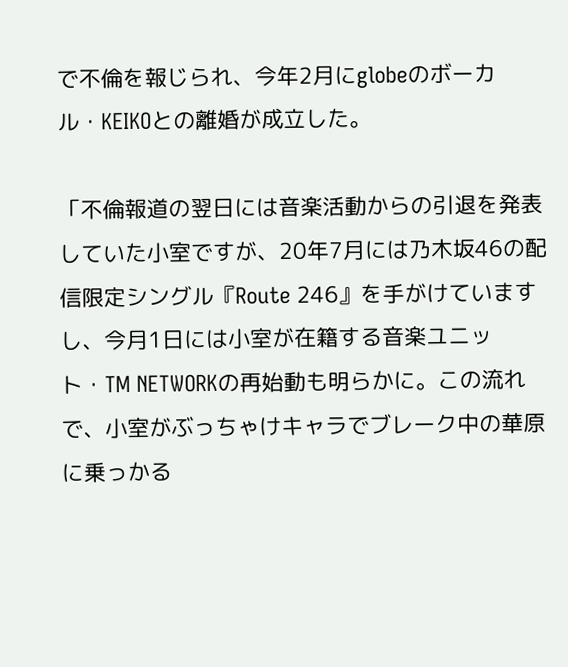で不倫を報じられ、今年2月にglobeのボーカル・KEIKOとの離婚が成立した。

「不倫報道の翌日には音楽活動からの引退を発表していた小室ですが、20年7月には乃木坂46の配信限定シングル『Route 246』を手がけていますし、今月1日には小室が在籍する音楽ユニット・TM NETWORKの再始動も明らかに。この流れで、小室がぶっちゃけキャラでブレーク中の華原に乗っかる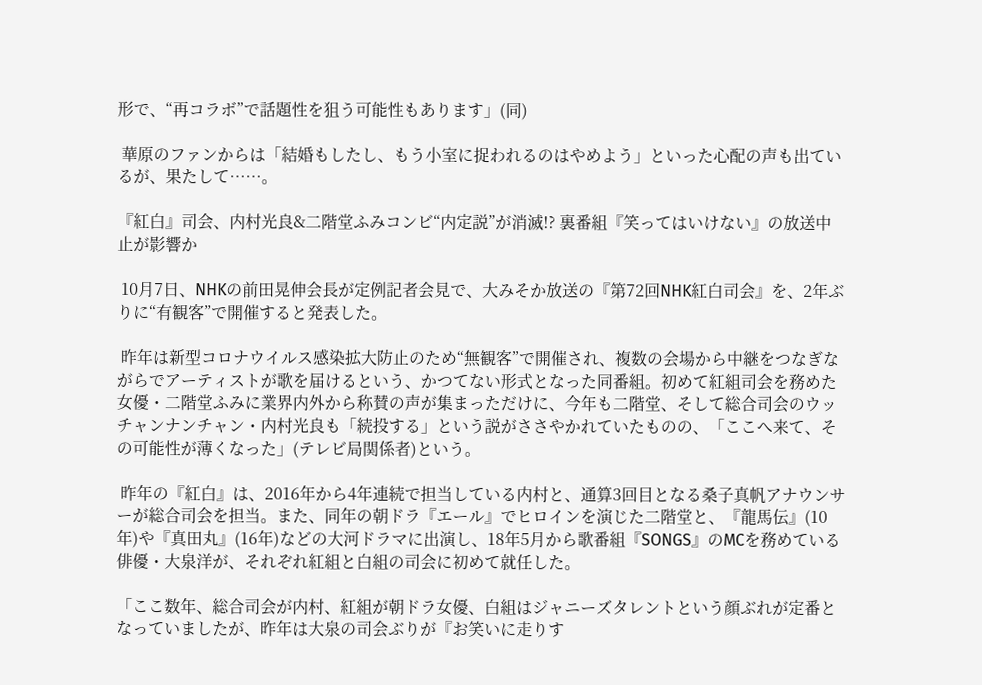形で、“再コラボ”で話題性を狙う可能性もあります」(同)

 華原のファンからは「結婚もしたし、もう小室に捉われるのはやめよう」といった心配の声も出ているが、果たして……。

『紅白』司会、内村光良&二階堂ふみコンビ“内定説”が消滅!? 裏番組『笑ってはいけない』の放送中止が影響か

 10月7日、NHKの前田晃伸会長が定例記者会見で、大みそか放送の『第72回NHK紅白司会』を、2年ぶりに“有観客”で開催すると発表した。

 昨年は新型コロナウイルス感染拡大防止のため“無観客”で開催され、複数の会場から中継をつなぎながらでアーティストが歌を届けるという、かつてない形式となった同番組。初めて紅組司会を務めた女優・二階堂ふみに業界内外から称賛の声が集まっただけに、今年も二階堂、そして総合司会のウッチャンナンチャン・内村光良も「続投する」という説がささやかれていたものの、「ここへ来て、その可能性が薄くなった」(テレビ局関係者)という。

 昨年の『紅白』は、2016年から4年連続で担当している内村と、通算3回目となる桑子真帆アナウンサーが総合司会を担当。また、同年の朝ドラ『エール』でヒロインを演じた二階堂と、『龍馬伝』(10年)や『真田丸』(16年)などの大河ドラマに出演し、18年5月から歌番組『SONGS』のMCを務めている俳優・大泉洋が、それぞれ紅組と白組の司会に初めて就任した。

「ここ数年、総合司会が内村、紅組が朝ドラ女優、白組はジャニーズタレントという顔ぶれが定番となっていましたが、昨年は大泉の司会ぶりが『お笑いに走りす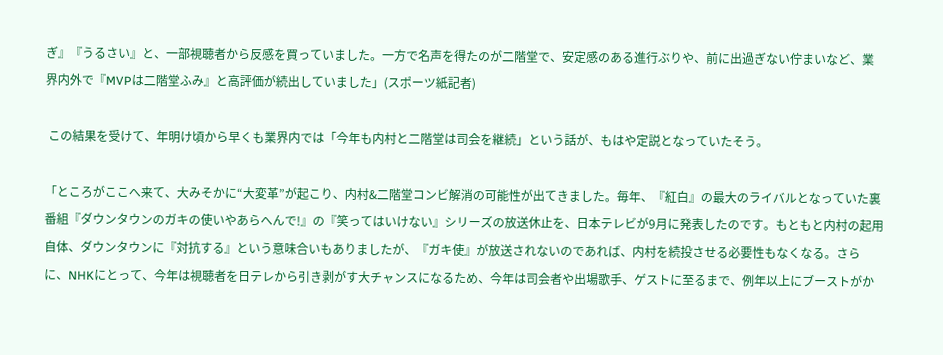ぎ』『うるさい』と、一部視聴者から反感を買っていました。一方で名声を得たのが二階堂で、安定感のある進行ぶりや、前に出過ぎない佇まいなど、業界内外で『MVPは二階堂ふみ』と高評価が続出していました」(スポーツ紙記者)

 この結果を受けて、年明け頃から早くも業界内では「今年も内村と二階堂は司会を継続」という話が、もはや定説となっていたそう。

「ところがここへ来て、大みそかに“大変革”が起こり、内村&二階堂コンビ解消の可能性が出てきました。毎年、『紅白』の最大のライバルとなっていた裏番組『ダウンタウンのガキの使いやあらへんで!』の『笑ってはいけない』シリーズの放送休止を、日本テレビが9月に発表したのです。もともと内村の起用自体、ダウンタウンに『対抗する』という意味合いもありましたが、『ガキ使』が放送されないのであれば、内村を続投させる必要性もなくなる。さらに、NHKにとって、今年は視聴者を日テレから引き剥がす大チャンスになるため、今年は司会者や出場歌手、ゲストに至るまで、例年以上にブーストがか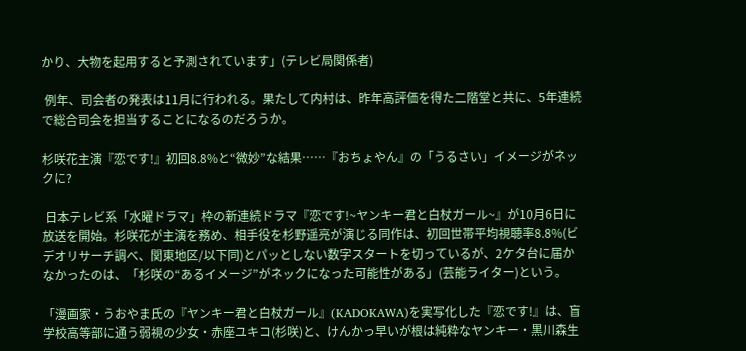かり、大物を起用すると予測されています」(テレビ局関係者)

 例年、司会者の発表は11月に行われる。果たして内村は、昨年高評価を得た二階堂と共に、5年連続で総合司会を担当することになるのだろうか。

杉咲花主演『恋です!』初回8.8%と“微妙”な結果……『おちょやん』の「うるさい」イメージがネックに?

 日本テレビ系「水曜ドラマ」枠の新連続ドラマ『恋です!~ヤンキー君と白杖ガール~』が10月6日に放送を開始。杉咲花が主演を務め、相手役を杉野遥亮が演じる同作は、初回世帯平均視聴率8.8%(ビデオリサーチ調べ、関東地区/以下同)とパッとしない数字スタートを切っているが、2ケタ台に届かなかったのは、「杉咲の“あるイメージ”がネックになった可能性がある」(芸能ライター)という。

「漫画家・うおやま氏の『ヤンキー君と白杖ガール』(KADOKAWA)を実写化した『恋です!』は、盲学校高等部に通う弱視の少女・赤座ユキコ(杉咲)と、けんかっ早いが根は純粋なヤンキー・黒川森生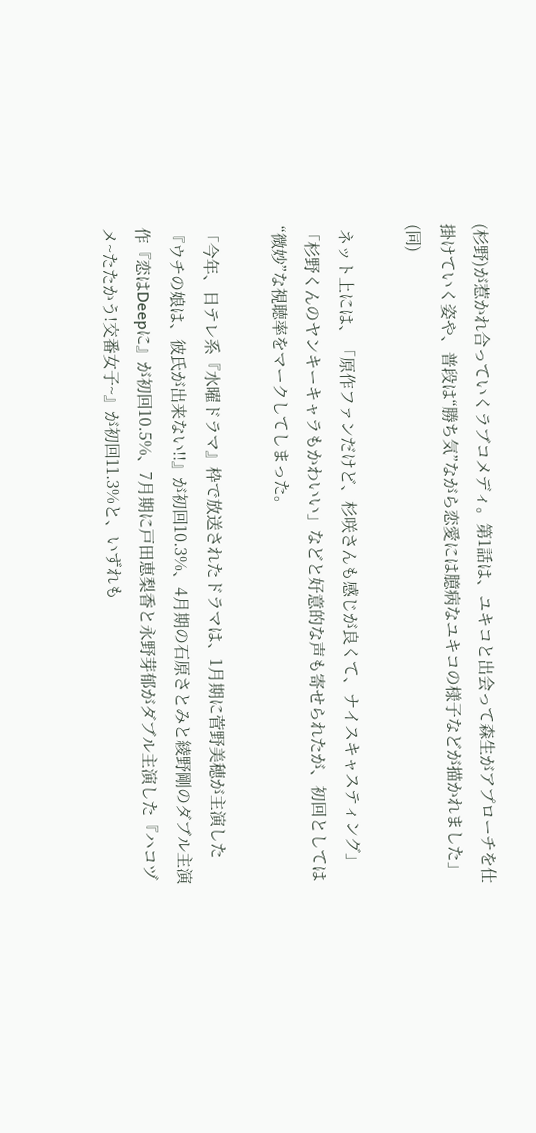(杉野)が惹かれ合っていくラブコメディ。第1話は、ユキコと出会って森生がアプローチを仕掛けていく姿や、普段は“勝ち気”ながら恋愛には臆病なユキコの様子などが描かれました」(同)

 ネット上には、「原作ファンだけど、杉咲さんも感じが良くて、ナイスキャスティング」「杉野くんのヤンキーキャラもかわいい」などと好意的な声も寄せられたが、初回としては“微妙”な視聴率をマークしてしまった。

「今年、日テレ系『水曜ドラマ』枠で放送されたドラマは、1月期に菅野美穂が主演した『ウチの娘は、彼氏が出来ない!!』が初回10.3%、4月期の石原さとみと綾野剛のダブル主演作『恋はDeepに』が初回10.5%、7月期に戸田恵梨香と永野芽郁がダブル主演した『ハコヅメ~たたかう!交番女子~』が初回11.3%と、いずれも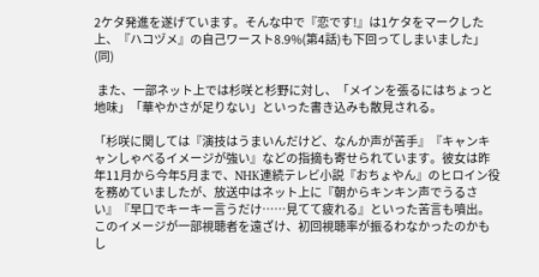2ケタ発進を遂げています。そんな中で『恋です!』は1ケタをマークした上、『ハコヅメ』の自己ワースト8.9%(第4話)も下回ってしまいました」(同)

 また、一部ネット上では杉咲と杉野に対し、「メインを張るにはちょっと地味」「華やかさが足りない」といった書き込みも散見される。

「杉咲に関しては『演技はうまいんだけど、なんか声が苦手』『キャンキャンしゃべるイメージが強い』などの指摘も寄せられています。彼女は昨年11月から今年5月まで、NHK連続テレビ小説『おちょやん』のヒロイン役を務めていましたが、放送中はネット上に『朝からキンキン声でうるさい』『早口でキーキー言うだけ……見てて疲れる』といった苦言も噴出。このイメージが一部視聴者を遠ざけ、初回視聴率が振るわなかったのかもし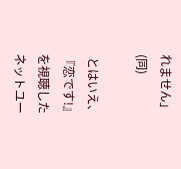れません」(同)

 とはいえ、『恋です!』を視聴したネットユー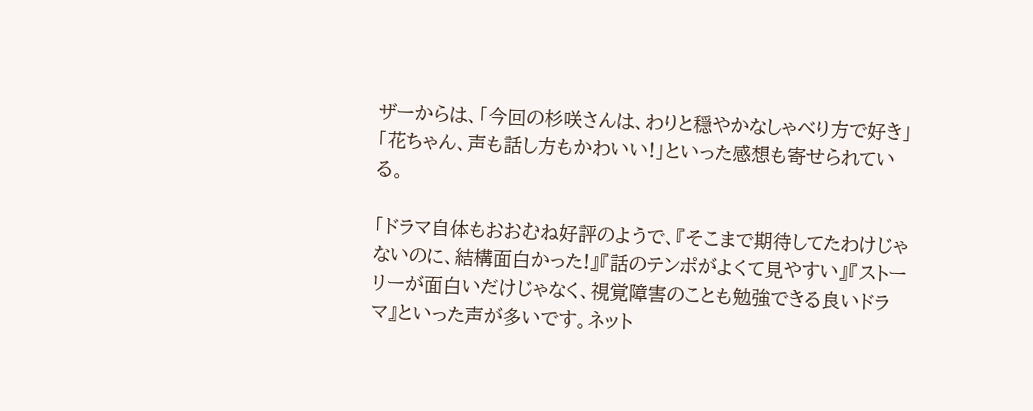ザーからは、「今回の杉咲さんは、わりと穏やかなしゃべり方で好き」「花ちゃん、声も話し方もかわいい!」といった感想も寄せられている。

「ドラマ自体もおおむね好評のようで、『そこまで期待してたわけじゃないのに、結構面白かった!』『話のテンポがよくて見やすい』『ストーリーが面白いだけじゃなく、視覚障害のことも勉強できる良いドラマ』といった声が多いです。ネット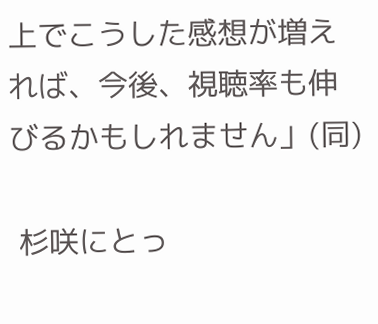上でこうした感想が増えれば、今後、視聴率も伸びるかもしれません」(同)

 杉咲にとっ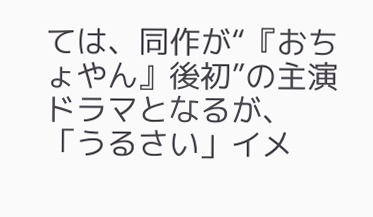ては、同作が“『おちょやん』後初”の主演ドラマとなるが、「うるさい」イメ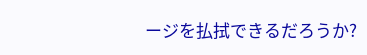ージを払拭できるだろうか?